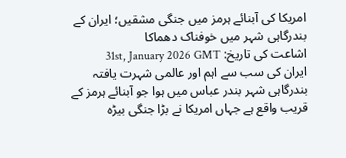امریکا کی آبنائے ہرمز میں جنگی مشقیں؛ ایران کے بندرگاہی شہر میں خوفناک دھماکا
اشاعت کی تاریخ: 31st, January 2026 GMT
ایران کی سب سے اہم اور عالمی شہرت یافتہ بندرگاہی شہر بندر عباس میں ہوا جو آبنائے ہرمز کے قریب واقع ہے جہاں امریکا نے بڑا جنگی بیڑہ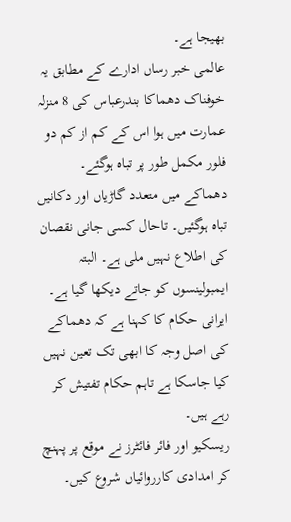بھیجا ہے۔
عالمی خبر رساں ادارے کے مطابق یہ خوفناک دھماکا بندرعباس کی 8 منزلہ عمارت میں ہوا اس کے کم از کم دو فلور مکمل طور پر تباہ ہوگئے۔
دھماکے میں متعدد گاڑیاں اور دکانیں تباہ ہوگئیں۔ تاحال کسی جانی نقصان کی اطلاع نہیں ملی ہے۔ البتہ ایمبولینسوں کو جاتے دیکھا گیا ہے۔
ایرانی حکام کا کہنا ہے کہ دھماکے کی اصل وجہ کا ابھی تک تعین نہیں کیا جاسکا ہے تاہم حکام تفتیش کر رہے ہیں۔
ریسکیو اور فائر فائٹرز نے موقع پر پہنچ کر امدادی کارروائیاں شروع کیں۔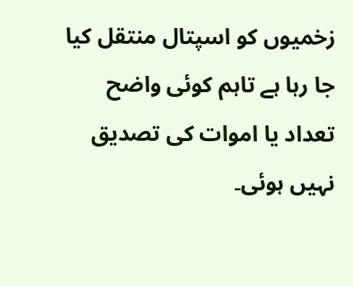زخمیوں کو اسپتال منتقل کیا جا رہا ہے تاہم کوئی واضح تعداد یا اموات کی تصدیق نہیں ہوئی۔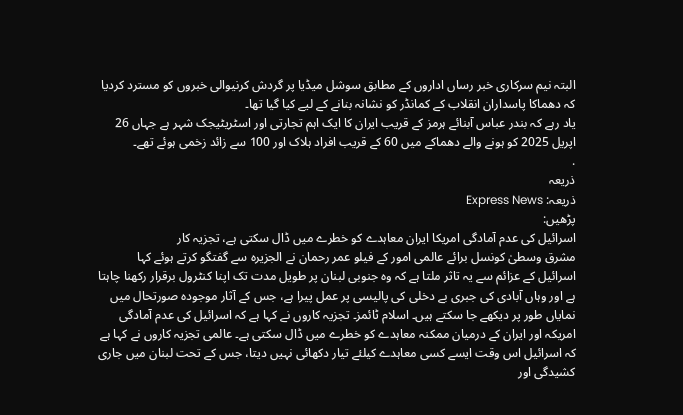البتہ نیم سرکاری خبر رساں اداروں کے مطابق سوشل میڈیا پر گردش کرنیوالی خبروں کو مسترد کردیا کہ دھماکا پاسداران انقلاب کے کمانڈر کو نشانہ بنانے کے لیے کیا گیا تھا۔
یاد رہے کہ بندر عباس آبنائے ہرمز کے قریب ایران کا ایک اہم تجارتی اور اسٹریٹیجک شہر ہے جہاں 26 اپریل 2025 کو ہونے والے دھماکے میں 60 کے قریب افراد ہلاک اور 100 سے زائد زخمی ہوئے تھے۔
.
ذریعہ
ذریعہ: Express News
پڑھیں:
اسرائیل کی عدم آمادگی امریکا ایران معاہدے کو خطرے میں ڈال سکتی ہے، تجزیہ کار
مشرق وسطیٰ کونسل برائے عالمی امور کے فیلو عمر رحمان نے الجزیرہ سے گفتگو کرتے ہوئے کہا اسرائیل کے عزائم سے یہ تاثر ملتا ہے کہ وہ جنوبی لبنان پر طویل مدت تک اپنا کنٹرول برقرار رکھنا چاہتا ہے اور وہاں آبادی کی جبری بے دخلی کی پالیسی پر عمل پیرا ہے، جس کے آثار موجودہ صورتحال میں نمایاں طور پر دیکھے جا سکتے ہیں۔ اسلام ٹائمز۔ تجزیہ کاروں نے کہا ہے کہ اسرائیل کی عدم آمادگی امریکہ اور ایران کے درمیان ممکنہ معاہدے کو خطرے میں ڈال سکتی ہے۔ عالمی تجزیہ کاروں نے کہا ہے کہ اسرائیل اس وقت ایسے کسی معاہدے کیلئے تیار دکھائی نہیں دیتا، جس کے تحت لبنان میں جاری کشیدگی اور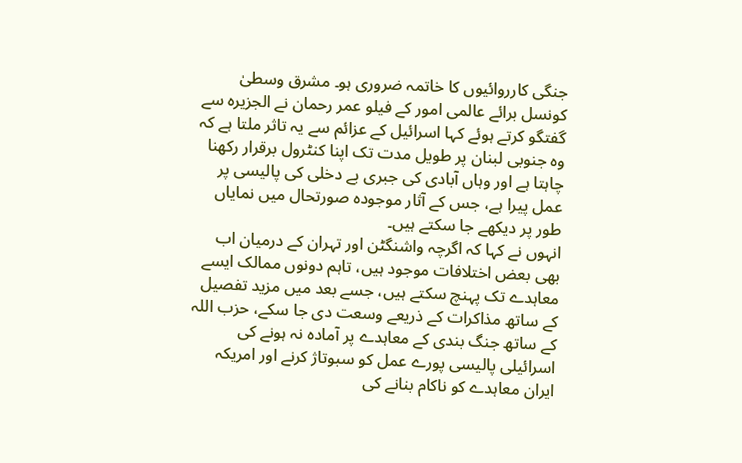جنگی کارروائیوں کا خاتمہ ضروری ہو۔ مشرق وسطیٰ کونسل برائے عالمی امور کے فیلو عمر رحمان نے الجزیرہ سے گفتگو کرتے ہوئے کہا اسرائیل کے عزائم سے یہ تاثر ملتا ہے کہ وہ جنوبی لبنان پر طویل مدت تک اپنا کنٹرول برقرار رکھنا چاہتا ہے اور وہاں آبادی کی جبری بے دخلی کی پالیسی پر عمل پیرا ہے، جس کے آثار موجودہ صورتحال میں نمایاں طور پر دیکھے جا سکتے ہیں۔
انہوں نے کہا کہ اگرچہ واشنگٹن اور تہران کے درمیان اب بھی بعض اختلافات موجود ہیں، تاہم دونوں ممالک ایسے معاہدے تک پہنچ سکتے ہیں، جسے بعد میں مزید تفصیل کے ساتھ مذاکرات کے ذریعے وسعت دی جا سکے، حزب اللہ کے ساتھ جنگ بندی کے معاہدے پر آمادہ نہ ہونے کی اسرائیلی پالیسی پورے عمل کو سبوتاژ کرنے اور امریکہ ایران معاہدے کو ناکام بنانے کی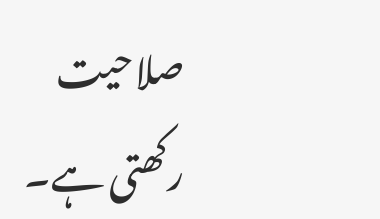صلاحیت رکھتی ہے۔